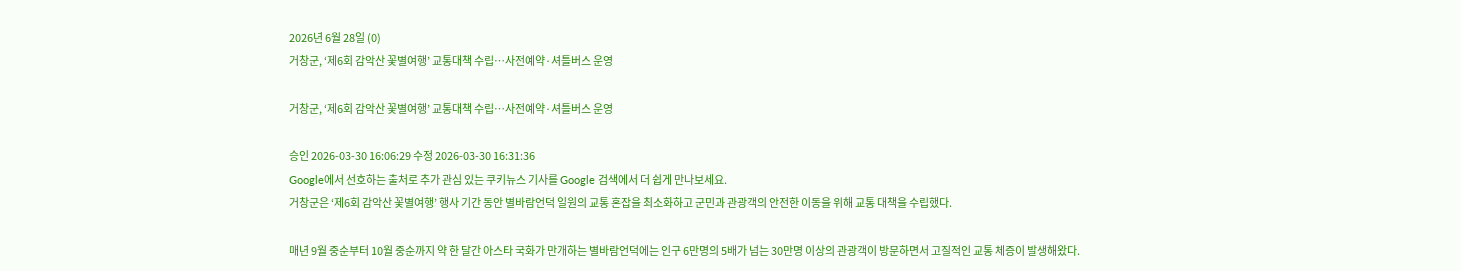2026년 6월 28일 (0)
거창군, ‘제6회 감악산 꽃별여행’ 교통대책 수립…사전예약·셔틀버스 운영

거창군, ‘제6회 감악산 꽃별여행’ 교통대책 수립…사전예약·셔틀버스 운영

승인 2026-03-30 16:06:29 수정 2026-03-30 16:31:36
Google에서 선호하는 출처로 추가 관심 있는 쿠키뉴스 기사를 Google 검색에서 더 쉽게 만나보세요.
거창군은 ‘제6회 감악산 꽃별여행’ 행사 기간 동안 별바람언덕 일원의 교통 혼잡을 최소화하고 군민과 관광객의 안전한 이동을 위해 교통 대책을 수립했다.

매년 9월 중순부터 10월 중순까지 약 한 달간 아스타 국화가 만개하는 별바람언덕에는 인구 6만명의 5배가 넘는 30만명 이상의 관광객이 방문하면서 고질적인 교통 체증이 발생해왔다.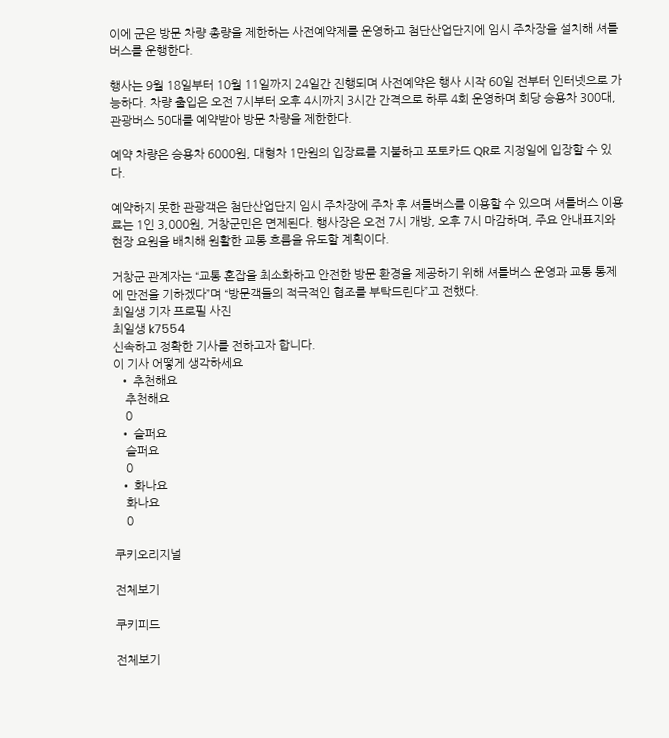이에 군은 방문 차량 총량을 제한하는 사전예약제를 운영하고 첨단산업단지에 임시 주차장을 설치해 셔틀버스를 운행한다.

행사는 9월 18일부터 10월 11일까지 24일간 진행되며 사전예약은 행사 시작 60일 전부터 인터넷으로 가능하다. 차량 출입은 오전 7시부터 오후 4시까지 3시간 간격으로 하루 4회 운영하며 회당 승용차 300대, 관광버스 50대를 예약받아 방문 차량을 제한한다.

예약 차량은 승용차 6000원, 대형차 1만원의 입장료를 지불하고 포토카드 QR로 지정일에 입장할 수 있다.

예약하지 못한 관광객은 첨단산업단지 임시 주차장에 주차 후 셔틀버스를 이용할 수 있으며 셔틀버스 이용료는 1인 3,000원, 거창군민은 면제된다. 행사장은 오전 7시 개방, 오후 7시 마감하며, 주요 안내표지와 현장 요원을 배치해 원활한 교통 흐름을 유도할 계획이다.

거창군 관계자는 “교통 혼잡을 최소화하고 안전한 방문 환경을 제공하기 위해 셔틀버스 운영과 교통 통제에 만전을 기하겠다”며 “방문객들의 적극적인 협조를 부탁드린다”고 전했다.
최일생 기자 프로필 사진
최일생 k7554
신속하고 정확한 기사를 전하고자 합니다.
이 기사 어떻게 생각하세요
  • 추천해요
    추천해요
    0
  • 슬퍼요
    슬퍼요
    0
  • 화나요
    화나요
    0

쿠키오리지널

전체보기

쿠키피드

전체보기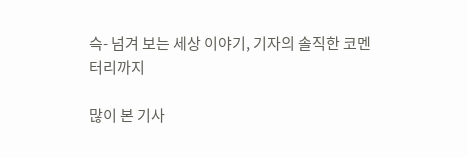슥- 넘겨 보는 세상 이야기, 기자의 솔직한 코멘터리까지

많이 본 기사